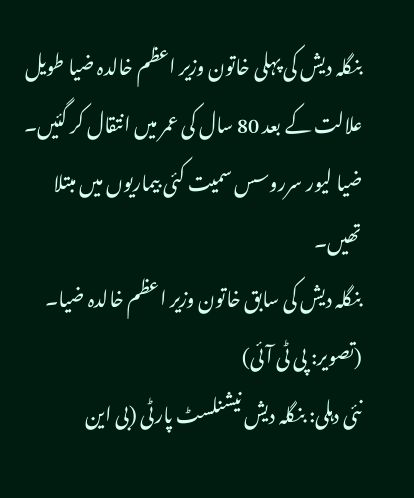بنگلہ دیش کی پہلی خاتون وزیر اعظم خالدہ ضیا طویل علالت کے بعد 80 سال کی عمر میں انتقال کر گئیں۔ ضیا لیور سرروسس سمیت کئی بیماریوں میں مبتلا تھیں۔
بنگلہ دیش کی سابق خاتون وزیر اعظم خالدہ ضیا۔ (تصویر: پی ٹی آئی)
نئی دہلی: بنگلہ دیش نیشنلسٹ پارٹی (بی این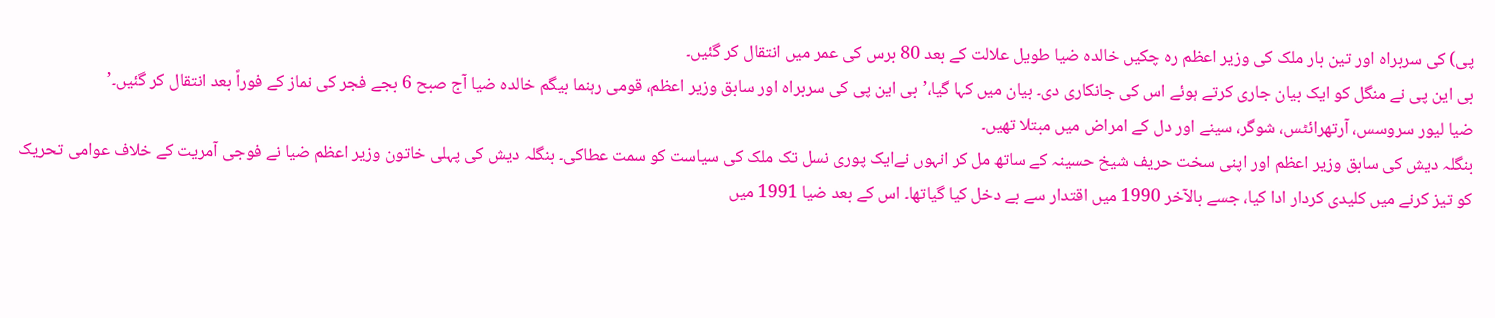پی) کی سربراہ اور تین بار ملک کی وزیر اعظم رہ چکیں خالدہ ضیا طویل علالت کے بعد 80 برس کی عمر میں انتقال کر گئیں۔
بی این پی نے منگل کو ایک بیان جاری کرتے ہوئے اس کی جانکاری دی۔ بیان میں کہا گیا،’بی این پی کی سربراہ اور سابق وزیر اعظم، قومی رہنما بیگم خالدہ ضیا آج صبح 6 بجے فجر کی نماز کے فوراً بعد انتقال کر گئیں۔’
ضیا لیور سروسس، آرتھرائٹس، شوگر، سینے اور دل کے امراض میں مبتلا تھیں۔
بنگلہ دیش کی سابق وزیر اعظم اور اپنی سخت حریف شیخ حسینہ کے ساتھ مل کر انہوں نےایک پوری نسل تک ملک کی سیاست کو سمت عطاکی۔ بنگلہ دیش کی پہلی خاتون وزیر اعظم ضیا نے فوجی آمریت کے خلاف عوامی تحریک کو تیز کرنے میں کلیدی کردار ادا کیا، جسے بالآخر 1990 میں اقتدار سے بے دخل کیا گیاتھا۔ اس کے بعد ضیا 1991 میں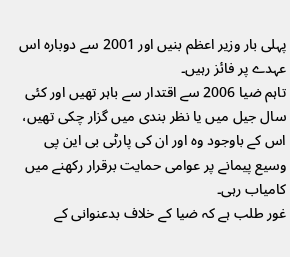پہلی بار وزیر اعظم بنیں اور 2001 سے دوبارہ اس عہدے پر فائز رہیں۔
تاہم ضیا 2006 سے اقتدار سے باہر تھیں اور کئی سال جیل میں یا نظر بندی میں گزار چکی تھیں، اس کے باوجود وہ اور ان کی پارٹی بی این پی وسیع پیمانے پر عوامی حمایت برقرار رکھنے میں کامیاب رہی۔
غور طلب ہے کہ ضیا کے خلاف بدعنوانی کے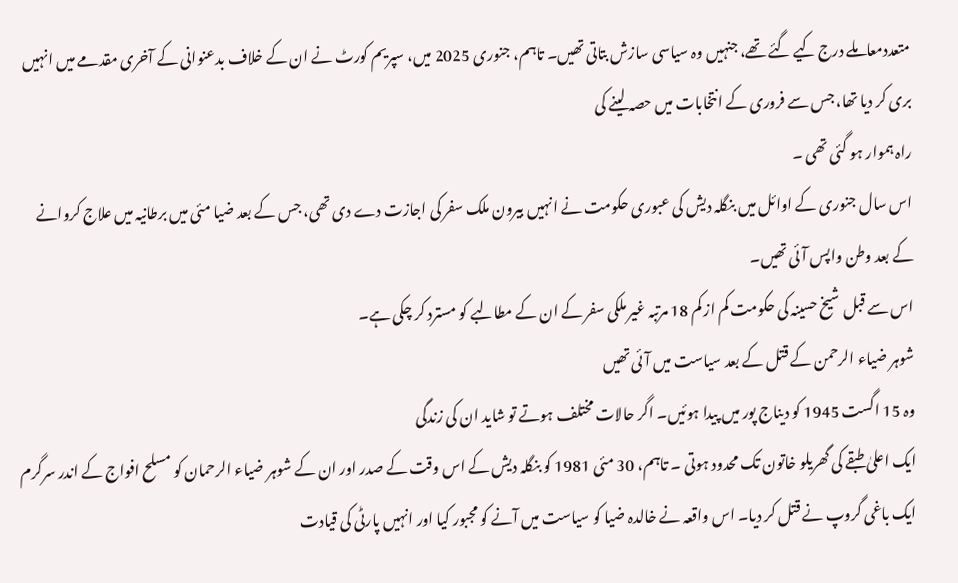متعددمعاملے درج کیے گئے تھے، جنہیں وہ سیاسی سازش بتاتی تھیں۔ تاہم، جنوری 2025 میں، سپریم کورٹ نے ان کے خلاف بدعنوانی کے آخری مقدمے میں انہیں بری کر دیا تھا، جس سے فروری کے انتخابات میں حصہ لینے کی
راہ ہموار ہو گئی تھی ۔
اس سال جنوری کے اوائل میں بنگلہ دیش کی عبوری حکومت نے انہیں بیرون ملک سفر کی اجازت دے دی تھی، جس کے بعد ضیا مئی میں برطانیہ میں علاج کروانے کے بعد وطن واپس آئی تھیں۔
اس سے قبل شیخ حسینہ کی حکومت کم از کم 18 مرتبہ غیر ملکی سفر کے ان کے مطالبے کو مسترد کر چکی ہے۔
شوہر ضیاء الرحمن کے قتل کے بعد سیاست میں آئی تھیں
وہ 15 اگست 1945 کو دیناج پور میں پیدا ہوئیں۔ اگر حالات مختلف ہوتے تو شاید ان کی زندگی
ایک اعلیٰ طبقے کی گھریلو خاتون تک محدود ہوتی ۔ تاہم، 30 مئی 1981 کو بنگلہ دیش کے اس وقت کے صدر اور ان کے شوہر ضیاء الرحمان کو مسلح افواج کے اندر سرگرم ایک باغی گروپ نے قتل کر دیا۔ اس واقعہ نے خالدہ ضیا کو سیاست میں آنے کو مجبور کیا اور انہیں پارٹی کی قیادت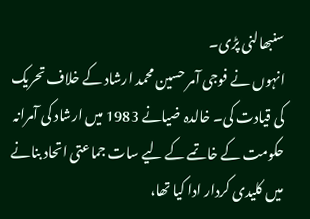سنبھالنی پڑی۔
انہوں نے فوجی آمر حسین محمد ارشاد کے خلاف تحریک کی قیادت کی۔ خالدہ ضیانے 1983 میں ارشاد کی آمرانہ حکومت کے خاتمے کے لیے سات جماعتی اتحاد بنانے میں کلیدی کردار ادا کیا تھا،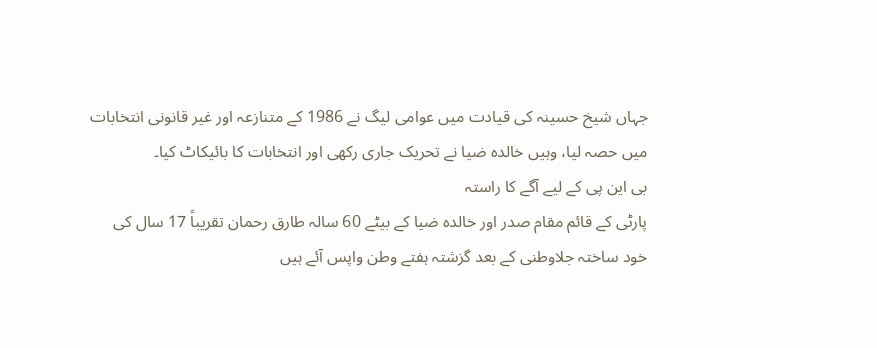جہاں شیخ حسینہ کی قیادت میں عوامی لیگ نے 1986 کے متنازعہ اور غیر قانونی انتخابات میں حصہ لیا، وہیں خالدہ ضیا نے تحریک جاری رکھی اور انتخابات کا بائیکاٹ کیا۔
بی این پی کے لیے آگے کا راستہ
پارٹی کے قائم مقام صدر اور خالدہ ضیا کے بیٹے 60 سالہ طارق رحمان تقریباً 17 سال کی خود ساختہ جلاوطنی کے بعد گزشتہ ہفتے وطن واپس آئے ہیں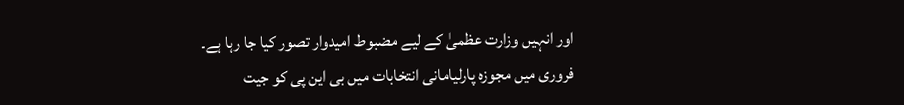اور انہیں وزارت عظمیٰ کے لیے مضبوط امیدوار تصور کیا جا رہا ہے۔
فروری میں مجوزہ پارلیامانی انتخابات میں بی این پی کو جیت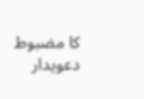کا مضبوط دعویدار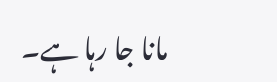مانا جا رہا ہے۔